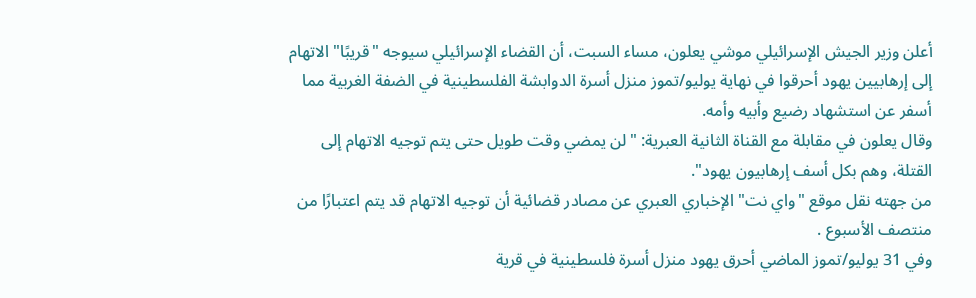أعلن وزير الجيش الإسرائيلي موشي يعلون، مساء السبت، أن القضاء الإسرائيلي سيوجه "قريبًا" الاتهام إلى إرهابيين يهود أحرقوا في نهاية يوليو/تموز منزل أسرة الدوابشة الفلسطينية في الضفة الغربية مما أسفر عن استشهاد رضيع وأبيه وأمه.
وقال يعلون في مقابلة مع القناة الثانية العبرية: "لن يمضي وقت طويل حتى يتم توجيه الاتهام إلى القتلة، وهم بكل أسف إرهابيون يهود".
من جهته نقل موقع "واي نت" الإخباري العبري عن مصادر قضائية أن توجيه الاتهام قد يتم اعتبارًا من منتصف الأسبوع .
وفي 31 يوليو/تموز الماضي أحرق يهود منزل أسرة فلسطينية في قرية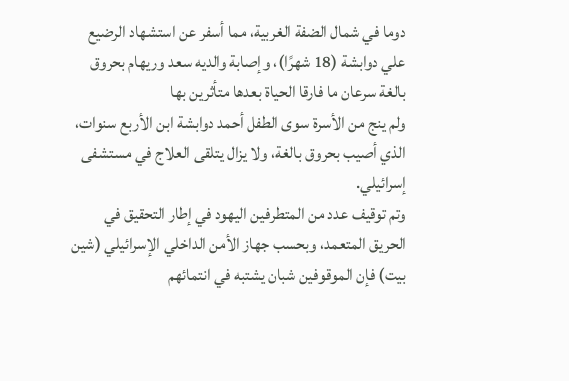دوما في شمال الضفة الغربية، مما أسفر عن استشهاد الرضيع علي دوابشة (18 شهرًا)، وإصابة والديه سعد وريهام بحروق بالغة سرعان ما فارقا الحياة بعدها متأثرين بها
ولم ينج من الأسرة سوى الطفل أحمد دوابشة ابن الأربع سنوات، الذي أصيب بحروق بالغة، ولا يزال يتلقى العلاج في مستشفى إسرائيلي.
وتم توقيف عدد من المتطرفين اليهود في إطار التحقيق في الحريق المتعمد، وبحسب جهاز الأمن الداخلي الإسرائيلي (شين بيت) فإن الموقوفين شبان يشتبه في انتمائهم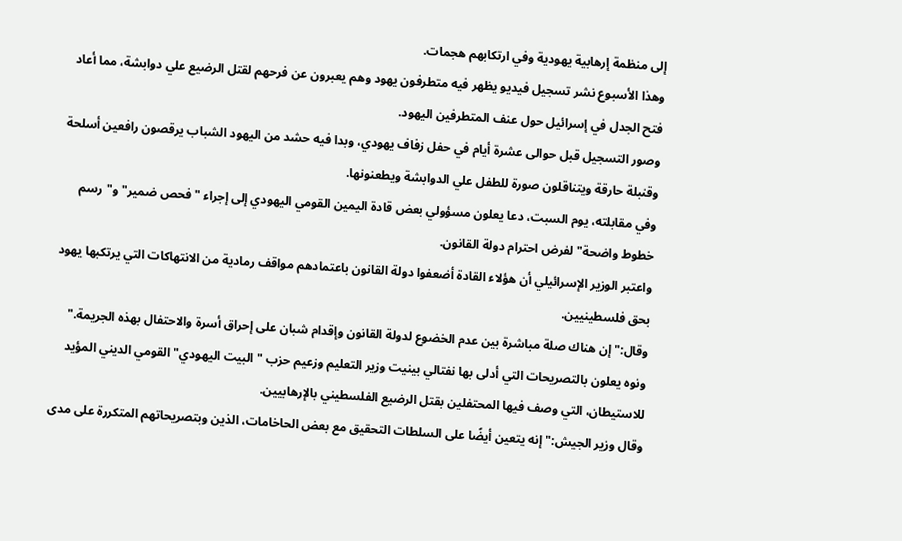إلى منظمة إرهابية يهودية وفي ارتكابهم هجمات.
وهذا الأسبوع نشر تسجيل فيديو يظهر فيه متطرفون يهود وهم يعبرون عن فرحهم لقتل الرضيع علي دوابشة، مما أعاد فتح الجدل في إسرائيل حول عنف المتطرفين اليهود.
وصور التسجيل قبل حوالى عشرة أيام في حفل زفاف يهودي، وبدا فيه حشد من اليهود الشباب يرقصون رافعين أسلحة وقنبلة حارقة ويتناقلون صورة للطفل علي الدوابشة ويطعنونها.
وفي مقابلته، يوم السبت، دعا يعلون مسؤولي بعض قادة اليمين القومي اليهودي إلى إجراء "فحص ضمير" و"رسم خطوط واضحة" لفرض احترام دولة القانون.
واعتبر الوزير الإسرائيلي أن هؤلاء القادة أضعفوا دولة القانون باعتمادهم مواقف رمادية من الانتهاكات التي يرتكبها يهود بحق فلسطينيين.
وقال:" إن هناك صلة مباشرة بين عدم الخضوع لدولة القانون وإقدام شبان على إحراق أسرة والاحتفال بهذه الجريمة."
ونوه يعلون بالتصريحات التي أدلى بها نفتالي بينيت وزير التعليم وزعيم حزب "البيت اليهودي" القومي الديني المؤيد للاستيطان، التي وصف فيها المحتفلين بقتل الرضيع الفلسطيني بالإرهابيين.
وقال وزير الجيش:" إنه يتعين أيضًا على السلطات التحقيق مع بعض الحاخامات، الذين وبتصريحاتهم المتكررة على مدى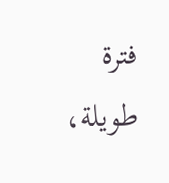فترة طويلة،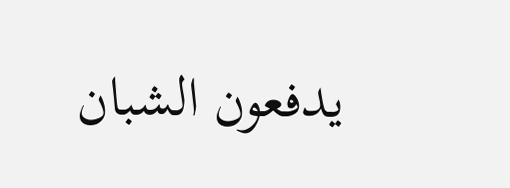يدفعون الشبان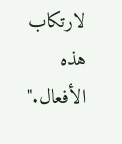لارتكاب هذه الأفعال."